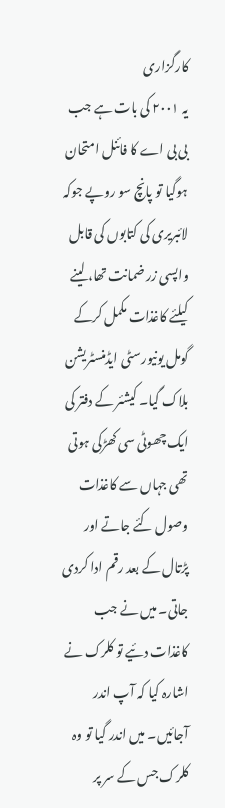کارگزاری
یہ ۲۰۰۱ کی بات ہے جب بی بی اے کا فائنل امتحان ہوگیا تو پانچ سو روپے جوکہ لائبریری کی کتابوں کی قابل واپسی زر ضمانت تھا، لینے کیلئے کاغذات مکمل کرکے گومل یونیورسٹی ایڈمنسٹریشن بلاک گیا۔ کیشئر کے دفتر کی ایک چھوٹی سی کھڑکی ہوتی تھی جہاں سے کاغذات وصول کئے جاتے اور پڑتال کے بعد رقم ادا کردی جاتی۔ میں نے جب کاغذات دئیے تو کلرک نے اشارہ کیا کہ آپ اندر آجائیں۔ میں اندر گیا تو وہ کلرک جس کے سر پر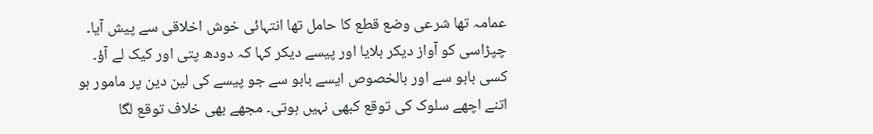عمامہ تھا شرعی وضع قطع کا حامل تھا انتہائی خوش اخلاقی سے پیش آیا۔ چپڑاسی کو آواز دیکر بلایا اور پیسے دیکر کہا کہ دودھ پتی اور کیک لے آؤ۔ کسی بابو سے اور بالخصوص ایسے بابو سے جو پیسے کی لین دین پر مامور ہو اتنے اچھے سلوک کی توقع کبھی نہیں ہوتی۔ مجھے بھی خلاف توقع لگا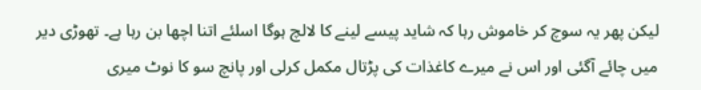لیکن پھر یہ سوچ کر خاموش رہا کہ شاید پیسے لینے کا لالچ ہوگا اسلئے اتنا اچھا بن رہا ہے۔ تھوڑی دیر میں چائے آگئی اور اس نے میرے کاغذات کی پڑتال مکمل کرلی اور پانچ سو کا نوٹ میری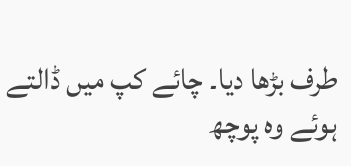طرف بڑھا دیا۔ چائے کپ میں ڈالتے ہوئے وہ پوچھ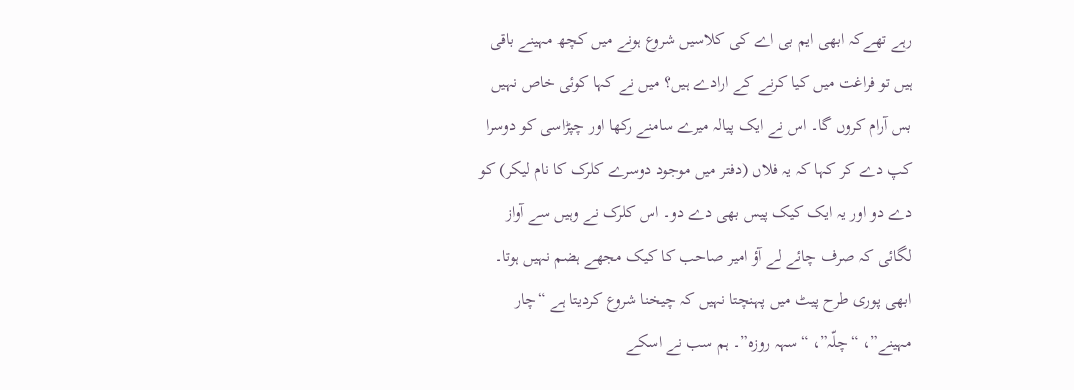رہے تھےکہ ابھی ایم بی اے کی کلاسیں شروع ہونے میں کچھ مہینے باقی ہیں تو فراغت میں کیا کرنے کے ارادے ہیں؟ میں نے کہا کوئی خاص نہیں بس آرام کروں گا۔ اس نے ایک پیالہ میرے سامنے رکھا اور چپڑاسی کو دوسرا کپ دے کر کہا کہ یہ فلاں (دفتر میں موجود دوسرے کلرک کا نام لیکر) کو دے دو اور یہ ایک کیک پیس بھی دے دو۔ اس کلرک نے وہیں سے آواز لگائی کہ صرف چائے لے آؤ امیر صاحب کا کیک مجھے ہضم نہیں ہوتا۔ ابھی پوری طرح پیٹ میں پہنچتا نہیں کہ چیخنا شروع کردیتا ہے “چار مہینے”، “چلّہ”، “سہہ روزہ”۔ ہم سب نے اسکے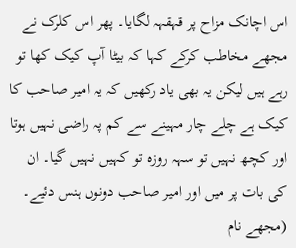اس اچانک مزاح پر قہقہہ لگایا۔ پھر اس کلرک نے مجھے مخاطب کرکے کہا کہ بیٹا آپ کیک کھا تو رہے ہیں لیکن یہ بھی یاد رکھیں کہ یہ امیر صاحب کا کیک ہے چلے چار مہینے سے کم پہ راضی نہیں ہوتا اور کچھ نہیں تو سہہ روزہ تو کہیں نہیں گیا۔ ان کی بات پر میں اور امیر صاحب دونوں ہنس دئیے۔ (مجھے نام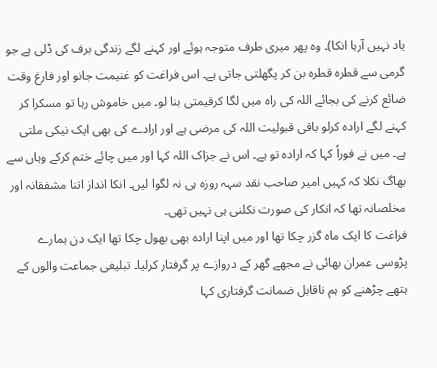یاد نہیں آرہا انکا)۔ وہ پھر میری طرف متوجہ ہوئے اور کہنے لگے زندگی برف کی ڈلی ہے جو گرمی سے قطرہ قطرہ بن کر پگھلتی جاتی ہے۔ اس فراغت کو غنیمت جانو اور فارغ وقت ضائع کرنے کی بجائے اللہ کی راہ میں لگا کرقیمتی بنا لو۔ میں خاموش رہا تو مسکرا کر کہنے لگے ارادہ کرلو باقی قبولیت اللہ کی مرضی ہے اور ارادے کی بھی ایک نیکی ملتی ہے۔ میں نے فوراً کہا کہ ارادہ تو ہے۔ اس نے جزاک اللہ کہا اور میں چائے ختم کرکے وہاں سے بھاگ نکلا کہ کہیں امیر صاحب نقد سہہ روزہ ہی نہ لگوا لیں۔ انکا انداز اتنا مشفقانہ اور مخلصانہ تھا کہ انکار کی صورت نکلنی ہی نہیں تھی۔
فراغت کا ایک ماہ گزر چکا تھا اور میں اپنا ارادہ بھی بھول چکا تھا ایک دن ہمارے پڑوسی عمران بھائی نے مجھے گھر کے دروازے پر گرفتار کرلیا۔ تبلیغی جماعت والوں کے ہتھے چڑھنے کو ہم ناقابل ضمانت گرفتاری کہا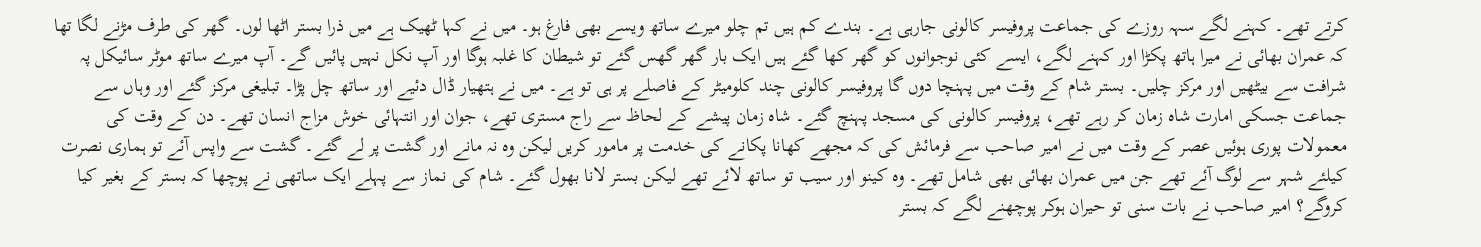کرتے تھے۔ کہنے لگے سہہ روزے کی جماعت پروفیسر کالونی جارہی ہے۔ بندے کم ہیں تم چلو میرے ساتھ ویسے بھی فارغ ہو۔ میں نے کہا ٹھیک ہے میں ذرا بستر اٹھا لوں۔ گھر کی طرف مڑنے لگا تھا کہ عمران بھائی نے میرا ہاتھ پکڑا اور کہنے لگے، ایسے کئی نوجوانوں کو گھر کھا گئے ہیں ایک بار گھر گھس گئے تو شیطان کا غلبہ ہوگا اور آپ نکل نہیں پائیں گے۔ آپ میرے ساتھ موٹر سائیکل پہ شرافت سے بیٹھیں اور مرکز چلیں۔ بستر شام کے وقت میں پہنچا دوں گا پروفیسر کالونی چند کلومیٹر کے فاصلے پر ہی تو ہے۔ میں نے ہتھیار ڈال دئیے اور ساتھ چل پڑا۔ تبلیغی مرکز گئے اور وہاں سے جماعت جسکی امارت شاہ زمان کر رہے تھے، پروفیسر کالونی کی مسجد پہنچ گئے۔ شاہ زمان پیشے کے لحاظ سے راج مستری تھے، جوان اور انتہائی خوش مزاج انسان تھے۔ دن کے وقت کی معمولات پوری ہوئیں عصر کے وقت میں نے امیر صاحب سے فرمائش کی کہ مجھے کھانا پکانے کی خدمت پر مامور کریں لیکن وہ نہ مانے اور گشت پر لے گئے۔ گشت سے واپس آئے تو ہماری نصرت کیلئے شہر سے لوگ آئے تھے جن میں عمران بھائی بھی شامل تھے۔ وہ کینو اور سیب تو ساتھ لائے تھے لیکن بستر لانا بھول گئے۔ شام کی نماز سے پہلے ایک ساتھی نے پوچھا کہ بستر کے بغیر کیا کروگے؟ امیر صاحب نے بات سنی تو حیران ہوکر پوچھنے لگے کہ بستر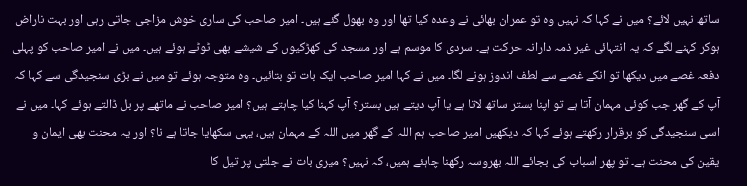ساتھ نہیں لائے؟ میں نے کہا کہ نہیں وہ تو عمران بھائی نے وعدہ کیا تھا اور وہ بھول گئے ہیں۔ امیر صاحب کی ساری خوش مزاجی جاتی رہی اور بہت ناراض ہوکر کہنے لگے کہ یہ انتہائی غیر ذمہ دارانہ حرکت ہے۔ سردی کا موسم ہے اور مسجد کی کھڑکیوں کے شیشے بھی ٹوٹے ہوئے ہیں۔ میں نے امیر صاحب کو پہلی دفعہ غصے میں دیکھا تو انکے غصے سے لطف اندوز ہونے لگا۔ میں نے کہا امیر صاحب ایک بات تو بتائیں۔ وہ متوجہ ہوئے تو میں نے بڑی سنجیدگی سے کہا کہ آپ کے گھر جب کوئی مہمان آتا ہے تو اپنا بستر ساتھ لاتا ہے یا آپ دیتے ہیں بستر؟ آپ کہنا کیا چاہتے ہیں؟ امیر صاحب نے ماتھے پر بل ڈالتے ہوئے کہا۔ میں نے اسی سنجیدگی کو برقرار رکھتے ہوئے کہا کہ دیکھیں امیر صاحب ہم اللہ کے گھر میں اللہ کے مہمان ہیں، یہی سکھایا جاتا ہے نا؟ اور یہ محنت بھی ایمان و یقین کی محنت ہے۔ تو پھر اسباب کی بجائے اللہ بھروسہ رکھنا چاہئے ہمیں، کہ نہیں؟ میری بات نے جلتی پر تیل کا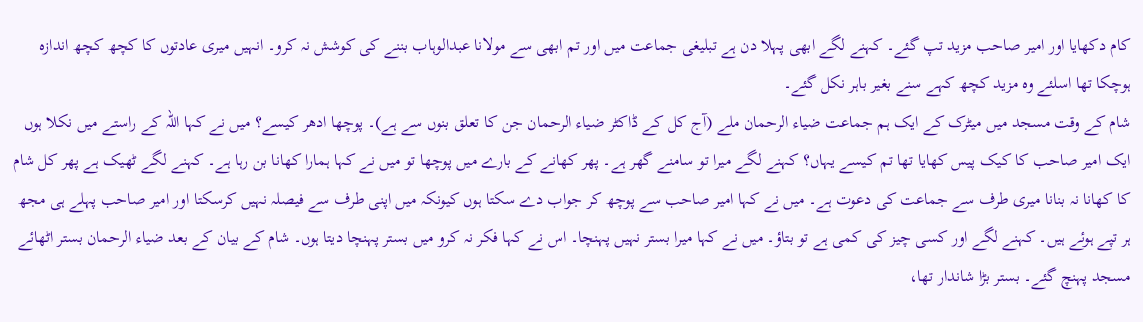کام دکھایا اور امیر صاحب مزید تپ گئے۔ کہنے لگے ابھی پہلا دن ہے تبلیغی جماعت میں اور تم ابھی سے مولانا عبدالوہاب بننے کی کوشش نہ کرو۔ انہیں میری عادتوں کا کچھ کچھ اندازہ ہوچکا تھا اسلئے وہ مزید کچھ کہے سنے بغیر باہر نکل گئے۔
شام کے وقت مسجد میں میٹرک کے ایک ہم جماعت ضیاء الرحمان ملے (آج کل کے ڈاکٹر ضیاء الرحمان جن کا تعلق بنوں سے ہے)۔ پوچھا ادھر کیسے؟ میں نے کہا اللہ کے راستے میں نکلا ہوں ایک امیر صاحب کا کیک پیس کھایا تھا تم کیسے یہاں؟ کہنے لگے میرا تو سامنے گھر ہے۔ پھر کھانے کے بارے میں پوچھا تو میں نے کہا ہمارا کھانا بن رہا ہے۔ کہنے لگے ٹھیک ہے پھر کل شام کا کھانا نہ بنانا میری طرف سے جماعت کی دعوت ہے۔ میں نے کہا امیر صاحب سے پوچھ کر جواب دے سکتا ہوں کیونکہ میں اپنی طرف سے فیصلہ نہیں کرسکتا اور امیر صاحب پہلے ہی مجھ ہر تپے ہوئے ہیں۔ کہنے لگے اور کسی چیز کی کمی ہے تو بتاؤ۔ میں نے کہا میرا بستر نہیں پہنچا۔ اس نے کہا فکر نہ کرو میں بستر پہنچا دیتا ہوں۔ شام کے بیان کے بعد ضیاء الرحمان بستر اٹھائے مسجد پہنچ گئے۔ بستر بڑا شاندار تھا،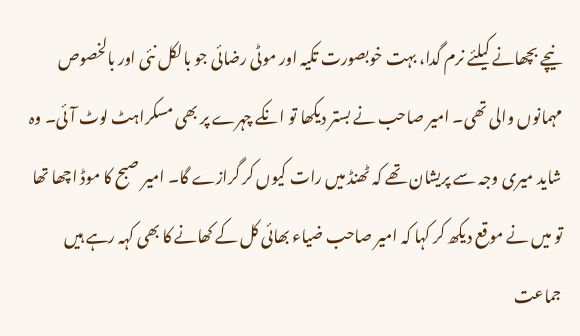نیچے بچھانے کیلئے نرم گدا، بہت خوبصورت تکیہ اور موٹی رضائی جو بالکل نئی اور بالخصوص مہمانوں والی تھی۔ امیر صاحب نے بستر دیکھا تو انکے چہرے پر بھی مسکراہٹ لوٹ آئی۔ وہ شاید میری وجہ سے پریشان تھے کہ ٹھنڈ میں رات کیوں کر گرازے گا۔ امیر صبح کا موڈ اچھا تھا تو میں نے موقع دیکھ کر کہا کہ امیر صاحب ضیاء بھائی کل کے کھانے کا بھی کہہ رہے ہیں جماعت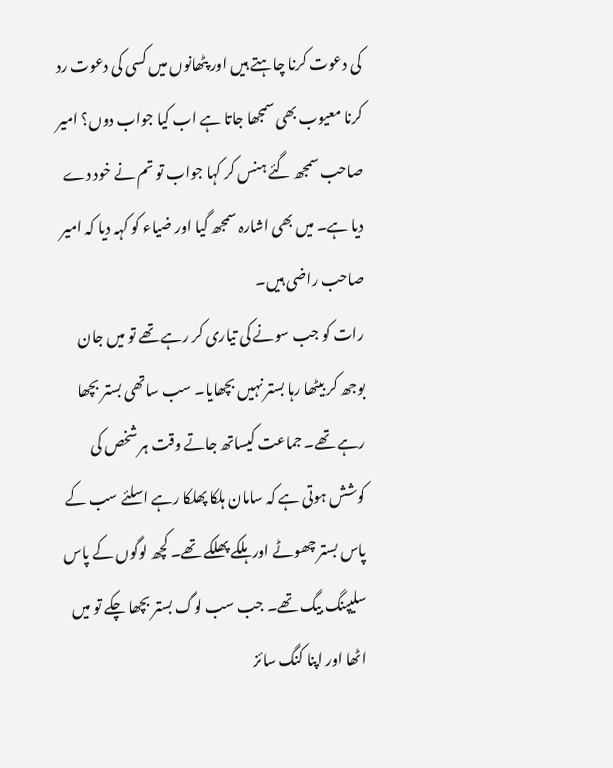کی دعوت کرنا چاہتے ہیں اور پٹھانوں میں کسی کی دعوت رد کرنا معیوب بھی سمجھا جاتا ہے اب کیا جواب دوں؟ امیر صاحب سمجھ گئے ہنس کر کہا جواب تو تم نے خود دے دیا ہے۔ میں بھی اشارہ سمجھ گیا اور ضیاء کو کہہ دیا کہ امیر صاحب راضی ہیں۔
رات کو جب سونے کی تیاری کر رہے تھے تو میں جان بوجھ کر بیٹھا رہا بستر نہیں بچھایا۔ سب ساتھی بستر بچھا رہے تھے۔ جماعت کیساتھ جاتے وقت ہر شخص کی کوشش ہوتی ہے کہ سامان ہلکا پھلکا رہے اسلئے سب کے پاس بستر چھوٹے اور ہلکے پھلکے تھے۔ کچھ لوگوں کے پاس سلیپنگ بیگ تھے۔ جب سب لوگ بستر بچھا چکے تو میں اٹھا اور اپنا کنگ سائز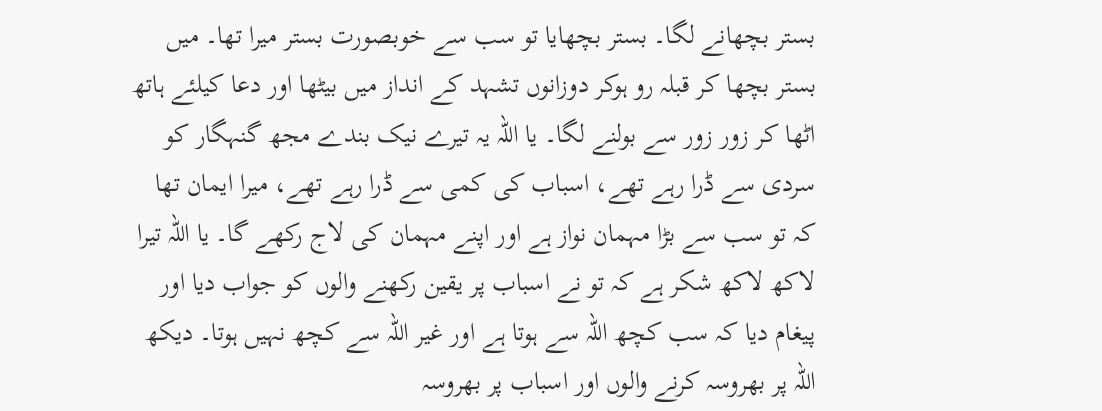بستر بچھانے لگا۔ بستر بچھایا تو سب سے خوبصورت بستر میرا تھا۔ میں بستر بچھا کر قبلہ رو ہوکر دوزانوں تشہد کے انداز میں بیٹھا اور دعا کیلئے ہاتھ اٹھا کر زور زور سے بولنے لگا۔ یا اللہ یہ تیرے نیک بندے مجھ گنہگار کو سردی سے ڈرا رہے تھے، اسباب کی کمی سے ڈرا رہے تھے، میرا ایمان تھا کہ تو سب سے بڑا مہمان نواز ہے اور اپنے مہمان کی لاج رکھے گا۔ یا اللہ تیرا لاکھ لاکھ شکر ہے کہ تو نے اسباب پر یقین رکھنے والوں کو جواب دیا اور پیغام دیا کہ سب کچھ اللہ سے ہوتا ہے اور غیر اللہ سے کچھ نہیں ہوتا۔ دیکھ اللہ پر بھروسہ کرنے والوں اور اسباب پر بھروسہ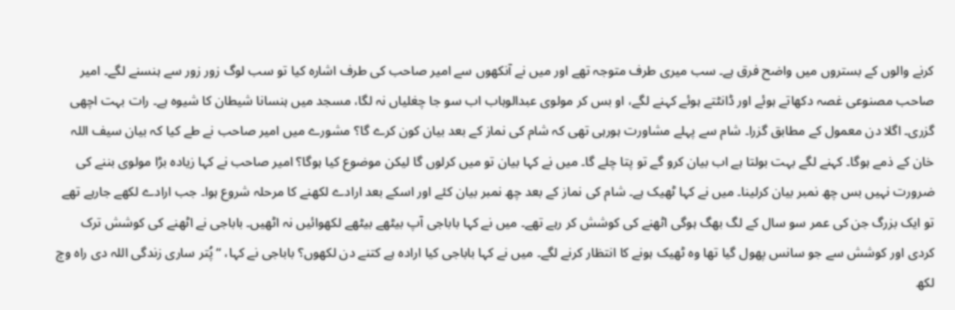کرنے والوں کے بستروں میں واضح فرق ہے۔ سب میری طرف متوجہ تھے اور میں نے آنکھوں سے امیر صاحب کی طرف اشارہ کیا تو سب لوگ زور زور سے ہنسنے لگے۔ امیر صاحب مصنوعی غصہ دکھاتے ہوئے اور ڈانٹتے ہوئے کہنے لگے، او بس کر مولوی عبدالوہاب اب سو جا چغلیاں نہ لگا، مسجد میں ہنسانا شیطان کا شیوہ ہے۔ رات بہت اچھی گزری۔ اگلا دن معمول کے مطابق گزرا۔ شام سے پہلے مشاورت ہورہی تھی کہ شام کی نماز کے بعد بیان کون کرے گا؟ مشورے میں امیر صاحب نے طے کیا کہ بیان سیف اللہ خان کے ذمے ہوگا۔ کہنے لگے بہت بولتا ہے اب بیان کرو گے تو پتا چلے گا۔ میں نے کہا بیان تو میں کرلوں گا لیکن موضوع کیا ہوگا؟ امیر صاحب نے کہا زیادہ بڑا مولوی بننے کی ضرورت نہیں بس چھ نمبر بیان کرلینا۔ میں نے کہا ٹھیک ہے۔ شام کی نماز کے بعد چھ نمبر بیان کئے اور اسکے بعد ارادے لکھنے کا مرحلہ شروع ہوا۔ جب ارادے لکھے جارہے تھے تو ایک بزرگ جن کی عمر سو سال کے لگ بھگ ہوگی اٹھنے کی کوشش کر رہے تھے۔ میں نے کہا باباجی آپ بیٹھے بیٹھے لکھوائیں نہ اٹھیں۔ باباجی نے اٹھنے کی کوشش ترک کردی اور کوشش سے جو سانس پھول گیا تھا وہ ٹھیک ہونے کا انتظار کرنے لگے۔ میں نے کہا باباجی کیا ارادہ ہے کتنے دن لکھوں؟ باباجی نے کہا، “پُتر ساری زندگی اللہ دی راہ وچ لکھ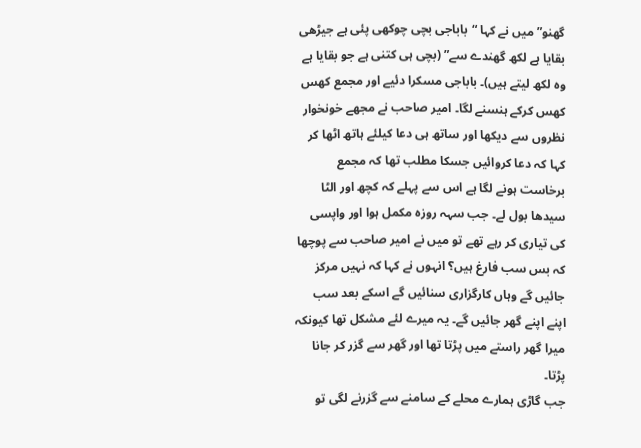گھنو” میں نے کہا “باباجی بچی چوکھی پئی ہے جیڑھی بقایا ہے لکھ گھندے سے” (بچی ہی کتنی ہے جو بقایا ہے وہ لکھ لیتے ہیں)۔ باباجی مسکرا دئیے اور مجمع کھس کھس کرکے ہنسنے لگا۔ امیر صاحب نے مجھے خونخوار نظروں سے دیکھا اور ساتھ ہی دعا کیلئے ہاتھ اٹھا کر کہا کہ دعا کروائیں جسکا مطلب تھا کہ مجمع برخاست ہونے لگا ہے اس سے پہلے کہ کچھ اور الٹا سیدھا بول لے۔ جب سہہ روزہ مکمل ہوا اور واپسی کی تیاری کر رہے تھے تو میں نے امیر صاحب سے پوچھا کہ بس سب فارغ ہیں؟ انہوں نے کہا کہ نہیں مرکز جائیں گے وہاں کارگزاری سنائیں گے اسکے بعد سب اپنے اپنے گھر جائیں گے۔ یہ میرے لئے مشکل تھا کیونکہ میرا گھر راستے میں پڑتا تھا اور گھر سے گزر کر جانا پڑتا۔
جب گاڑی ہمارے محلے کے سامنے سے گزرنے لگی تو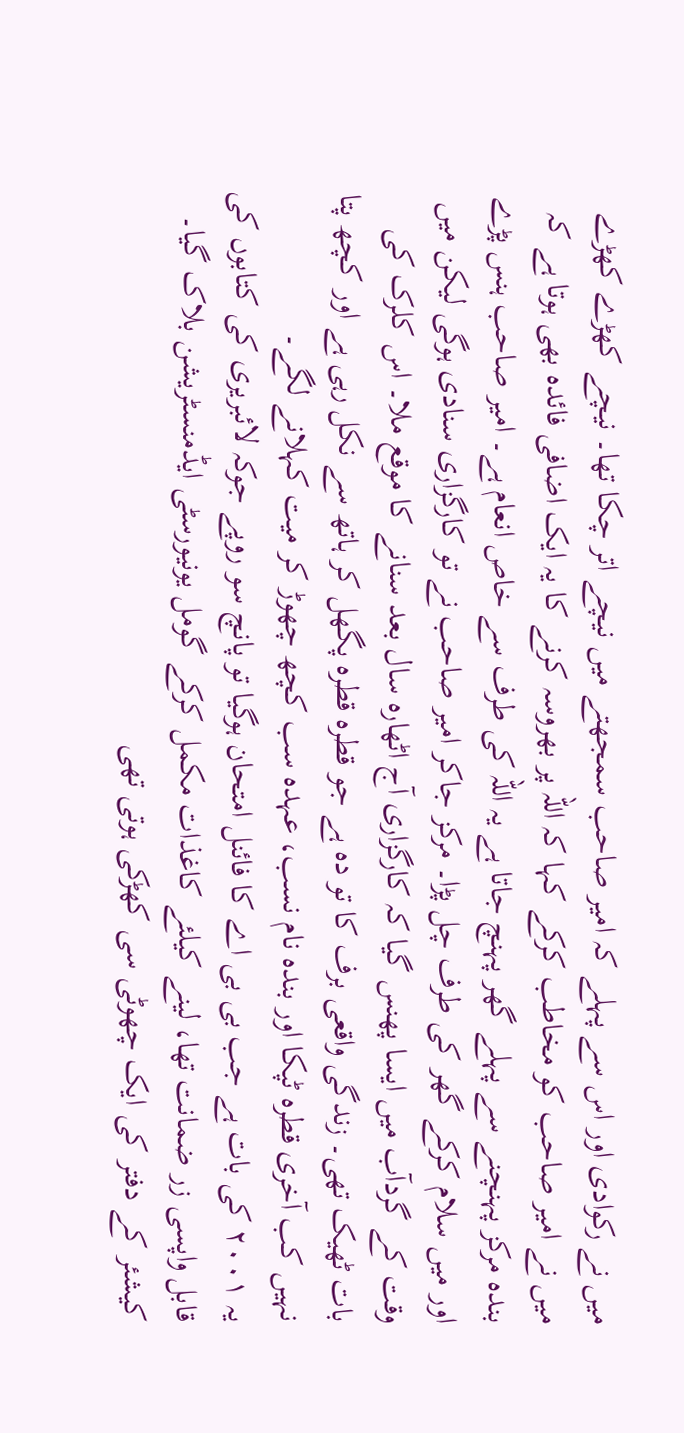میں نے رکوادی اور اس سے پہلے کہ امیر صاحب سمجھتے میں نیچے اتر چکا تھا۔ نیچے کھڑے کھڑے میں نے امیر صاحب کو مخاطب کرکے کہا کہ اللہ پر بھروسہ کرنے کا یہ ایک اضافی فائدہ بھی ہوتا ہے کہ بندہ مرکز پہنچنے سے پہلے گھر پہنچ جاتا ہے یہ اللہ کی طرف سے خاص انعام ہے۔ امیر صاحب ہنس پڑے اور میں سلام کرکے گھر کی طرف چل پڑا۔ مرکز جاکر امیر صاحب نے تو کارگزاری سنادی ہوگی لیکن میں وقت کے گردآب میں ایسا پھنس گیا کہ کارگزاری آج اٹھارہ سال بعد سنانے کا موقع ملا۔ اس کلرک کی بات ٹھیک تھی۔ زندگی واقعی برف کا تو دہ ہے جو قطرہ قطرہ پگھل کر ہاتھ سے نکل رہی ہے اور کچھ پتا نہیں کب آخری قطرہ ٹپکا اور بندہ نام نسب، عہدہ سب کچھ چھوڑ کر میت کہلانے لگے۔
یہ ۲۰۰۱ کی بات ہے جب بی بی اے کا فائنل امتحان ہوگیا تو پانچ سو روپے جوکہ لائبریری کی کتابوں کی قابل واپسی زر ضمانت تھا، لینے کیلئے کاغذات مکمل کرکے گومل یونیورسٹی ایڈمنسٹریشن بلاک گیا۔ کیشئر کے دفتر کی ایک چھوٹی سی کھڑکی ہوتی تھی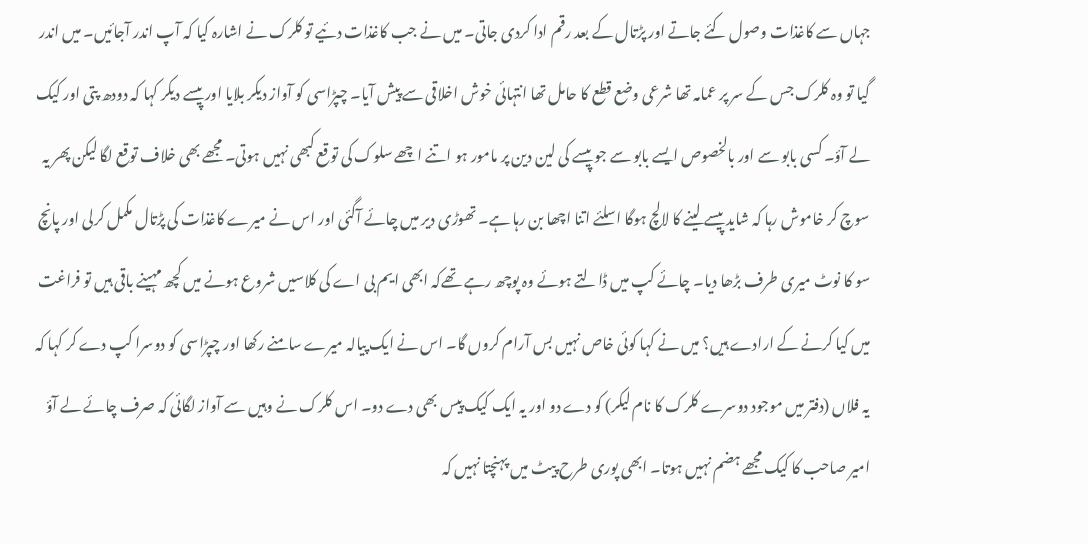جہاں سے کاغذات وصول کئے جاتے اور پڑتال کے بعد رقم ادا کردی جاتی۔ میں نے جب کاغذات دئیے تو کلرک نے اشارہ کیا کہ آپ اندر آجائیں۔ میں اندر گیا تو وہ کلرک جس کے سر پر عمامہ تھا شرعی وضع قطع کا حامل تھا انتہائی خوش اخلاقی سے پیش آیا۔ چپڑاسی کو آواز دیکر بلایا اور پیسے دیکر کہا کہ دودھ پتی اور کیک لے آؤ۔ کسی بابو سے اور بالخصوص ایسے بابو سے جو پیسے کی لین دین پر مامور ہو اتنے اچھے سلوک کی توقع کبھی نہیں ہوتی۔ مجھے بھی خلاف توقع لگا لیکن پھر یہ سوچ کر خاموش رہا کہ شاید پیسے لینے کا لالچ ہوگا اسلئے اتنا اچھا بن رہا ہے۔ تھوڑی دیر میں چائے آگئی اور اس نے میرے کاغذات کی پڑتال مکمل کرلی اور پانچ سو کا نوٹ میری طرف بڑھا دیا۔ چائے کپ میں ڈالتے ہوئے وہ پوچھ رہے تھےکہ ابھی ایم بی اے کی کلاسیں شروع ہونے میں کچھ مہینے باقی ہیں تو فراغت میں کیا کرنے کے ارادے ہیں؟ میں نے کہا کوئی خاص نہیں بس آرام کروں گا۔ اس نے ایک پیالہ میرے سامنے رکھا اور چپڑاسی کو دوسرا کپ دے کر کہا کہ یہ فلاں (دفتر میں موجود دوسرے کلرک کا نام لیکر) کو دے دو اور یہ ایک کیک پیس بھی دے دو۔ اس کلرک نے وہیں سے آواز لگائی کہ صرف چائے لے آؤ امیر صاحب کا کیک مجھے ہضم نہیں ہوتا۔ ابھی پوری طرح پیٹ میں پہنچتا نہیں کہ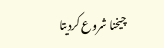چیخنا شروع کردیتا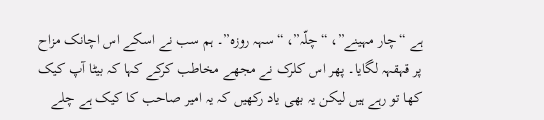ہے “چار مہینے”، “چلّہ”، “سہہ روزہ”۔ ہم سب نے اسکے اس اچانک مزاح پر قہقہہ لگایا۔ پھر اس کلرک نے مجھے مخاطب کرکے کہا کہ بیٹا آپ کیک کھا تو رہے ہیں لیکن یہ بھی یاد رکھیں کہ یہ امیر صاحب کا کیک ہے چلے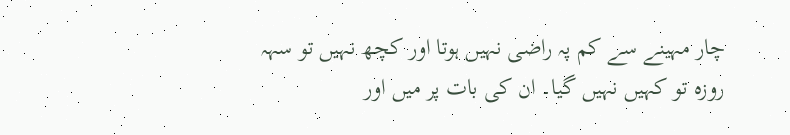چار مہینے سے کم پہ راضی نہیں ہوتا اور کچھ نہیں تو سہہ روزہ تو کہیں نہیں گیا۔ ان کی بات پر میں اور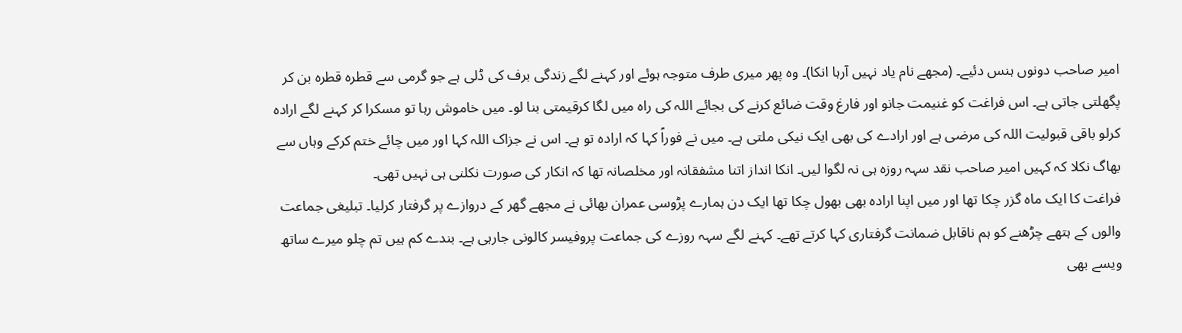امیر صاحب دونوں ہنس دئیے۔ (مجھے نام یاد نہیں آرہا انکا)۔ وہ پھر میری طرف متوجہ ہوئے اور کہنے لگے زندگی برف کی ڈلی ہے جو گرمی سے قطرہ قطرہ بن کر پگھلتی جاتی ہے۔ اس فراغت کو غنیمت جانو اور فارغ وقت ضائع کرنے کی بجائے اللہ کی راہ میں لگا کرقیمتی بنا لو۔ میں خاموش رہا تو مسکرا کر کہنے لگے ارادہ کرلو باقی قبولیت اللہ کی مرضی ہے اور ارادے کی بھی ایک نیکی ملتی ہے۔ میں نے فوراً کہا کہ ارادہ تو ہے۔ اس نے جزاک اللہ کہا اور میں چائے ختم کرکے وہاں سے بھاگ نکلا کہ کہیں امیر صاحب نقد سہہ روزہ ہی نہ لگوا لیں۔ انکا انداز اتنا مشفقانہ اور مخلصانہ تھا کہ انکار کی صورت نکلنی ہی نہیں تھی۔
فراغت کا ایک ماہ گزر چکا تھا اور میں اپنا ارادہ بھی بھول چکا تھا ایک دن ہمارے پڑوسی عمران بھائی نے مجھے گھر کے دروازے پر گرفتار کرلیا۔ تبلیغی جماعت والوں کے ہتھے چڑھنے کو ہم ناقابل ضمانت گرفتاری کہا کرتے تھے۔ کہنے لگے سہہ روزے کی جماعت پروفیسر کالونی جارہی ہے۔ بندے کم ہیں تم چلو میرے ساتھ ویسے بھی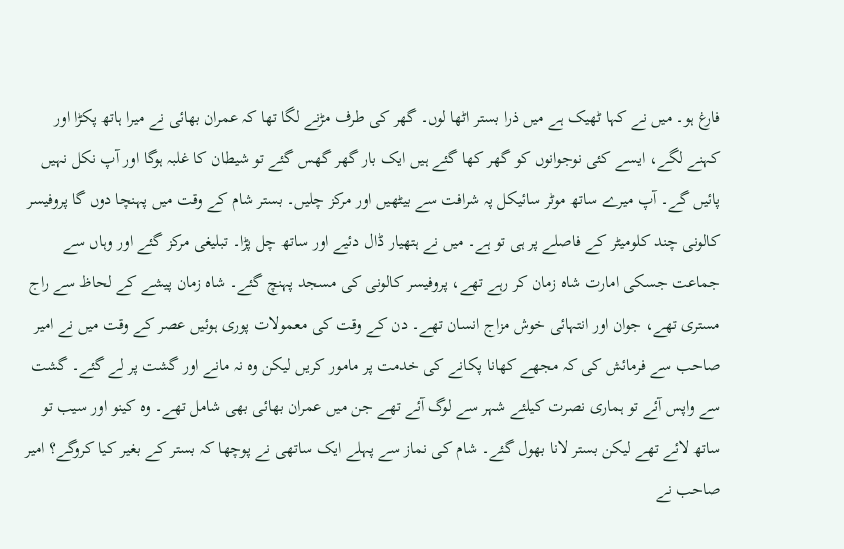فارغ ہو۔ میں نے کہا ٹھیک ہے میں ذرا بستر اٹھا لوں۔ گھر کی طرف مڑنے لگا تھا کہ عمران بھائی نے میرا ہاتھ پکڑا اور کہنے لگے، ایسے کئی نوجوانوں کو گھر کھا گئے ہیں ایک بار گھر گھس گئے تو شیطان کا غلبہ ہوگا اور آپ نکل نہیں پائیں گے۔ آپ میرے ساتھ موٹر سائیکل پہ شرافت سے بیٹھیں اور مرکز چلیں۔ بستر شام کے وقت میں پہنچا دوں گا پروفیسر کالونی چند کلومیٹر کے فاصلے پر ہی تو ہے۔ میں نے ہتھیار ڈال دئیے اور ساتھ چل پڑا۔ تبلیغی مرکز گئے اور وہاں سے جماعت جسکی امارت شاہ زمان کر رہے تھے، پروفیسر کالونی کی مسجد پہنچ گئے۔ شاہ زمان پیشے کے لحاظ سے راج مستری تھے، جوان اور انتہائی خوش مزاج انسان تھے۔ دن کے وقت کی معمولات پوری ہوئیں عصر کے وقت میں نے امیر صاحب سے فرمائش کی کہ مجھے کھانا پکانے کی خدمت پر مامور کریں لیکن وہ نہ مانے اور گشت پر لے گئے۔ گشت سے واپس آئے تو ہماری نصرت کیلئے شہر سے لوگ آئے تھے جن میں عمران بھائی بھی شامل تھے۔ وہ کینو اور سیب تو ساتھ لائے تھے لیکن بستر لانا بھول گئے۔ شام کی نماز سے پہلے ایک ساتھی نے پوچھا کہ بستر کے بغیر کیا کروگے؟ امیر صاحب نے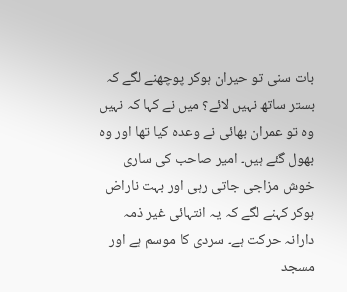بات سنی تو حیران ہوکر پوچھنے لگے کہ بستر ساتھ نہیں لائے؟ میں نے کہا کہ نہیں وہ تو عمران بھائی نے وعدہ کیا تھا اور وہ بھول گئے ہیں۔ امیر صاحب کی ساری خوش مزاجی جاتی رہی اور بہت ناراض ہوکر کہنے لگے کہ یہ انتہائی غیر ذمہ دارانہ حرکت ہے۔ سردی کا موسم ہے اور مسجد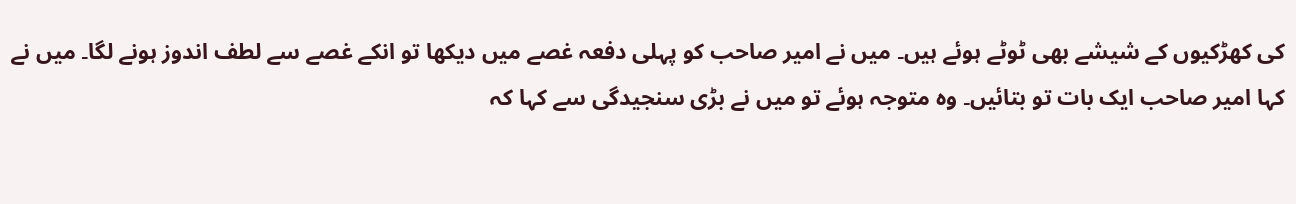کی کھڑکیوں کے شیشے بھی ٹوٹے ہوئے ہیں۔ میں نے امیر صاحب کو پہلی دفعہ غصے میں دیکھا تو انکے غصے سے لطف اندوز ہونے لگا۔ میں نے کہا امیر صاحب ایک بات تو بتائیں۔ وہ متوجہ ہوئے تو میں نے بڑی سنجیدگی سے کہا کہ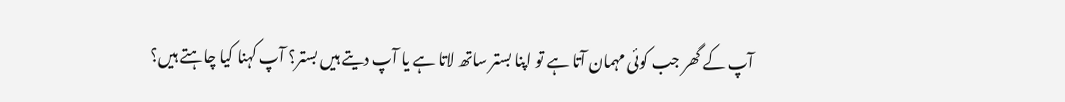آپ کے گھر جب کوئی مہمان آتا ہے تو اپنا بستر ساتھ لاتا ہے یا آپ دیتے ہیں بستر؟ آپ کہنا کیا چاہتے ہیں؟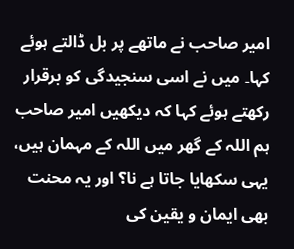امیر صاحب نے ماتھے پر بل ڈالتے ہوئے کہا۔ میں نے اسی سنجیدگی کو برقرار رکھتے ہوئے کہا کہ دیکھیں امیر صاحب ہم اللہ کے گھر میں اللہ کے مہمان ہیں، یہی سکھایا جاتا ہے نا؟ اور یہ محنت بھی ایمان و یقین کی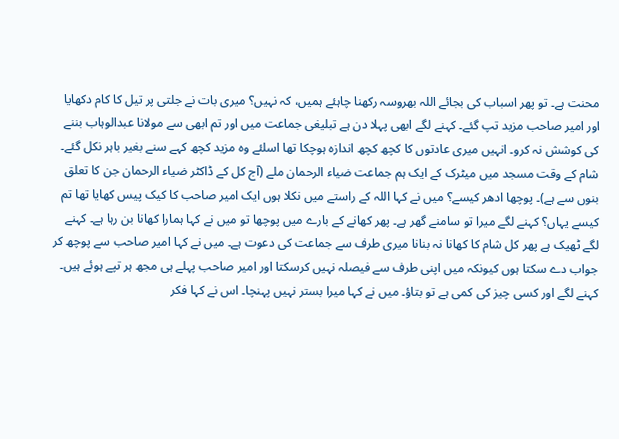محنت ہے۔ تو پھر اسباب کی بجائے اللہ بھروسہ رکھنا چاہئے ہمیں، کہ نہیں؟ میری بات نے جلتی پر تیل کا کام دکھایا اور امیر صاحب مزید تپ گئے۔ کہنے لگے ابھی پہلا دن ہے تبلیغی جماعت میں اور تم ابھی سے مولانا عبدالوہاب بننے کی کوشش نہ کرو۔ انہیں میری عادتوں کا کچھ کچھ اندازہ ہوچکا تھا اسلئے وہ مزید کچھ کہے سنے بغیر باہر نکل گئے۔
شام کے وقت مسجد میں میٹرک کے ایک ہم جماعت ضیاء الرحمان ملے (آج کل کے ڈاکٹر ضیاء الرحمان جن کا تعلق بنوں سے ہے)۔ پوچھا ادھر کیسے؟ میں نے کہا اللہ کے راستے میں نکلا ہوں ایک امیر صاحب کا کیک پیس کھایا تھا تم کیسے یہاں؟ کہنے لگے میرا تو سامنے گھر ہے۔ پھر کھانے کے بارے میں پوچھا تو میں نے کہا ہمارا کھانا بن رہا ہے۔ کہنے لگے ٹھیک ہے پھر کل شام کا کھانا نہ بنانا میری طرف سے جماعت کی دعوت ہے۔ میں نے کہا امیر صاحب سے پوچھ کر جواب دے سکتا ہوں کیونکہ میں اپنی طرف سے فیصلہ نہیں کرسکتا اور امیر صاحب پہلے ہی مجھ ہر تپے ہوئے ہیں۔ کہنے لگے اور کسی چیز کی کمی ہے تو بتاؤ۔ میں نے کہا میرا بستر نہیں پہنچا۔ اس نے کہا فکر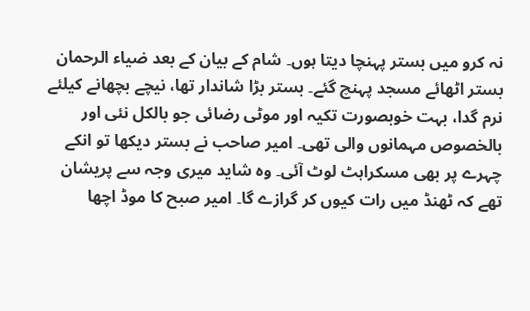نہ کرو میں بستر پہنچا دیتا ہوں۔ شام کے بیان کے بعد ضیاء الرحمان بستر اٹھائے مسجد پہنچ گئے۔ بستر بڑا شاندار تھا، نیچے بچھانے کیلئے نرم گدا، بہت خوبصورت تکیہ اور موٹی رضائی جو بالکل نئی اور بالخصوص مہمانوں والی تھی۔ امیر صاحب نے بستر دیکھا تو انکے چہرے پر بھی مسکراہٹ لوٹ آئی۔ وہ شاید میری وجہ سے پریشان تھے کہ ٹھنڈ میں رات کیوں کر گرازے گا۔ امیر صبح کا موڈ اچھا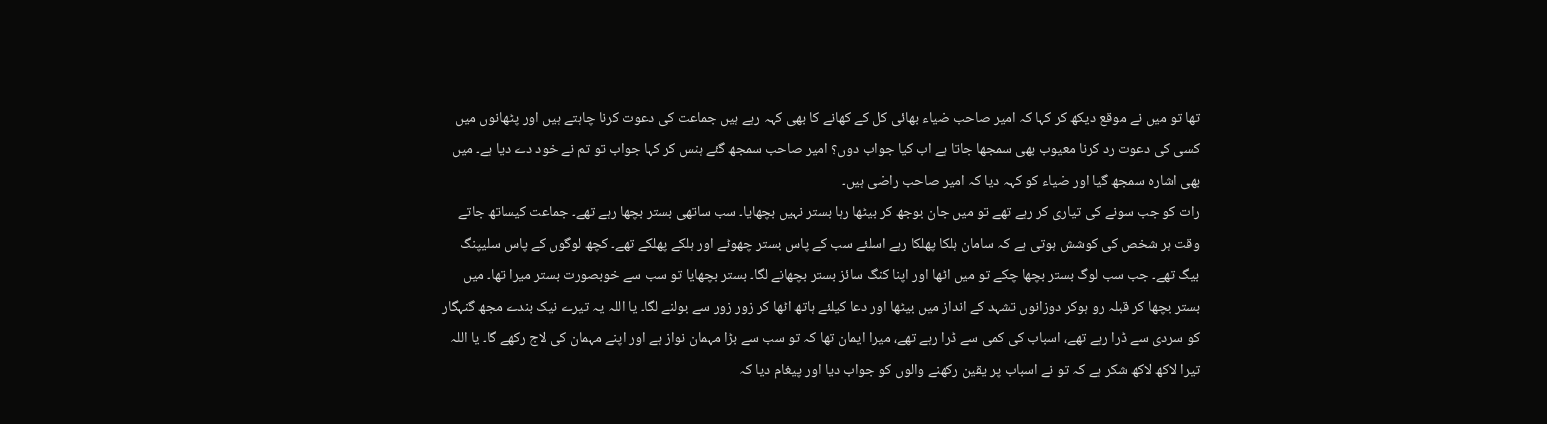تھا تو میں نے موقع دیکھ کر کہا کہ امیر صاحب ضیاء بھائی کل کے کھانے کا بھی کہہ رہے ہیں جماعت کی دعوت کرنا چاہتے ہیں اور پٹھانوں میں کسی کی دعوت رد کرنا معیوب بھی سمجھا جاتا ہے اب کیا جواب دوں؟ امیر صاحب سمجھ گئے ہنس کر کہا جواب تو تم نے خود دے دیا ہے۔ میں بھی اشارہ سمجھ گیا اور ضیاء کو کہہ دیا کہ امیر صاحب راضی ہیں۔
رات کو جب سونے کی تیاری کر رہے تھے تو میں جان بوجھ کر بیٹھا رہا بستر نہیں بچھایا۔ سب ساتھی بستر بچھا رہے تھے۔ جماعت کیساتھ جاتے وقت ہر شخص کی کوشش ہوتی ہے کہ سامان ہلکا پھلکا رہے اسلئے سب کے پاس بستر چھوٹے اور ہلکے پھلکے تھے۔ کچھ لوگوں کے پاس سلیپنگ بیگ تھے۔ جب سب لوگ بستر بچھا چکے تو میں اٹھا اور اپنا کنگ سائز بستر بچھانے لگا۔ بستر بچھایا تو سب سے خوبصورت بستر میرا تھا۔ میں بستر بچھا کر قبلہ رو ہوکر دوزانوں تشہد کے انداز میں بیٹھا اور دعا کیلئے ہاتھ اٹھا کر زور زور سے بولنے لگا۔ یا اللہ یہ تیرے نیک بندے مجھ گنہگار کو سردی سے ڈرا رہے تھے، اسباب کی کمی سے ڈرا رہے تھے، میرا ایمان تھا کہ تو سب سے بڑا مہمان نواز ہے اور اپنے مہمان کی لاج رکھے گا۔ یا اللہ تیرا لاکھ لاکھ شکر ہے کہ تو نے اسباب پر یقین رکھنے والوں کو جواب دیا اور پیغام دیا کہ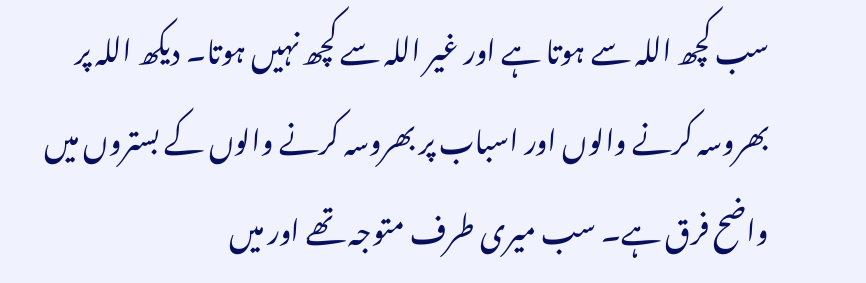سب کچھ اللہ سے ہوتا ہے اور غیر اللہ سے کچھ نہیں ہوتا۔ دیکھ اللہ پر بھروسہ کرنے والوں اور اسباب پر بھروسہ کرنے والوں کے بستروں میں واضح فرق ہے۔ سب میری طرف متوجہ تھے اور میں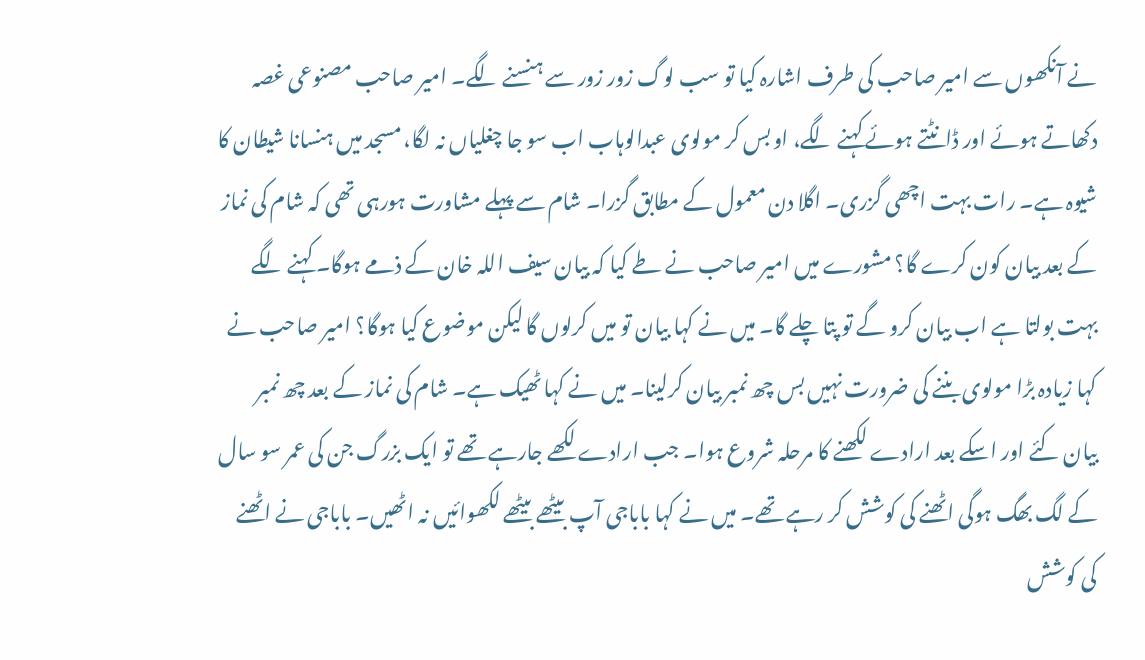نے آنکھوں سے امیر صاحب کی طرف اشارہ کیا تو سب لوگ زور زور سے ہنسنے لگے۔ امیر صاحب مصنوعی غصہ دکھاتے ہوئے اور ڈانٹتے ہوئے کہنے لگے، او بس کر مولوی عبدالوہاب اب سو جا چغلیاں نہ لگا، مسجد میں ہنسانا شیطان کا شیوہ ہے۔ رات بہت اچھی گزری۔ اگلا دن معمول کے مطابق گزرا۔ شام سے پہلے مشاورت ہورہی تھی کہ شام کی نماز کے بعد بیان کون کرے گا؟ مشورے میں امیر صاحب نے طے کیا کہ بیان سیف اللہ خان کے ذمے ہوگا۔ کہنے لگے بہت بولتا ہے اب بیان کرو گے تو پتا چلے گا۔ میں نے کہا بیان تو میں کرلوں گا لیکن موضوع کیا ہوگا؟ امیر صاحب نے کہا زیادہ بڑا مولوی بننے کی ضرورت نہیں بس چھ نمبر بیان کرلینا۔ میں نے کہا ٹھیک ہے۔ شام کی نماز کے بعد چھ نمبر بیان کئے اور اسکے بعد ارادے لکھنے کا مرحلہ شروع ہوا۔ جب ارادے لکھے جارہے تھے تو ایک بزرگ جن کی عمر سو سال کے لگ بھگ ہوگی اٹھنے کی کوشش کر رہے تھے۔ میں نے کہا باباجی آپ بیٹھے بیٹھے لکھوائیں نہ اٹھیں۔ باباجی نے اٹھنے کی کوشش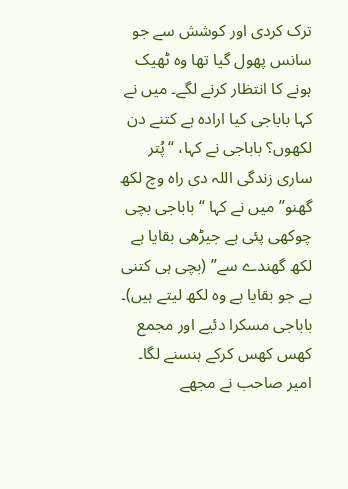ترک کردی اور کوشش سے جو سانس پھول گیا تھا وہ ٹھیک ہونے کا انتظار کرنے لگے۔ میں نے کہا باباجی کیا ارادہ ہے کتنے دن لکھوں؟ باباجی نے کہا، “پُتر ساری زندگی اللہ دی راہ وچ لکھ گھنو” میں نے کہا “باباجی بچی چوکھی پئی ہے جیڑھی بقایا ہے لکھ گھندے سے” (بچی ہی کتنی ہے جو بقایا ہے وہ لکھ لیتے ہیں)۔ باباجی مسکرا دئیے اور مجمع کھس کھس کرکے ہنسنے لگا۔ امیر صاحب نے مجھے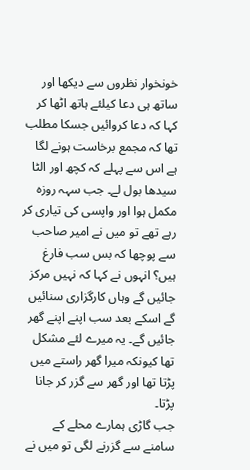خونخوار نظروں سے دیکھا اور ساتھ ہی دعا کیلئے ہاتھ اٹھا کر کہا کہ دعا کروائیں جسکا مطلب تھا کہ مجمع برخاست ہونے لگا ہے اس سے پہلے کہ کچھ اور الٹا سیدھا بول لے۔ جب سہہ روزہ مکمل ہوا اور واپسی کی تیاری کر رہے تھے تو میں نے امیر صاحب سے پوچھا کہ بس سب فارغ ہیں؟ انہوں نے کہا کہ نہیں مرکز جائیں گے وہاں کارگزاری سنائیں گے اسکے بعد سب اپنے اپنے گھر جائیں گے۔ یہ میرے لئے مشکل تھا کیونکہ میرا گھر راستے میں پڑتا تھا اور گھر سے گزر کر جانا پڑتا۔
جب گاڑی ہمارے محلے کے سامنے سے گزرنے لگی تو میں نے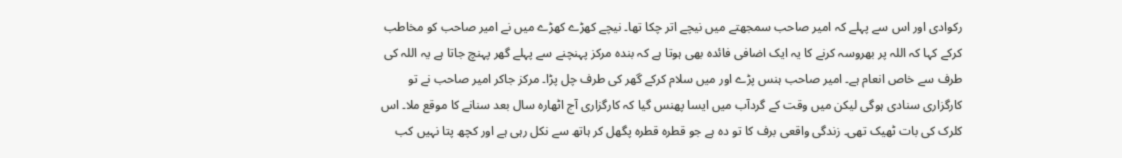رکوادی اور اس سے پہلے کہ امیر صاحب سمجھتے میں نیچے اتر چکا تھا۔ نیچے کھڑے کھڑے میں نے امیر صاحب کو مخاطب کرکے کہا کہ اللہ پر بھروسہ کرنے کا یہ ایک اضافی فائدہ بھی ہوتا ہے کہ بندہ مرکز پہنچنے سے پہلے گھر پہنچ جاتا ہے یہ اللہ کی طرف سے خاص انعام ہے۔ امیر صاحب ہنس پڑے اور میں سلام کرکے گھر کی طرف چل پڑا۔ مرکز جاکر امیر صاحب نے تو کارگزاری سنادی ہوگی لیکن میں وقت کے گردآب میں ایسا پھنس گیا کہ کارگزاری آج اٹھارہ سال بعد سنانے کا موقع ملا۔ اس کلرک کی بات ٹھیک تھی۔ زندگی واقعی برف کا تو دہ ہے جو قطرہ قطرہ پگھل کر ہاتھ سے نکل رہی ہے اور کچھ پتا نہیں کب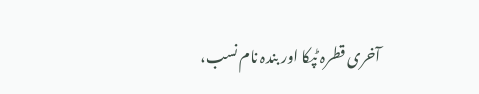آخری قطرہ ٹپکا اور بندہ نام نسب،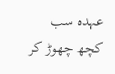عہدہ سب کچھ چھوڑ کر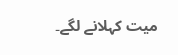میت کہلانے لگے۔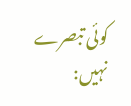کوئی تبصرے نہیں: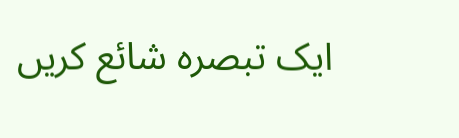ایک تبصرہ شائع کریں